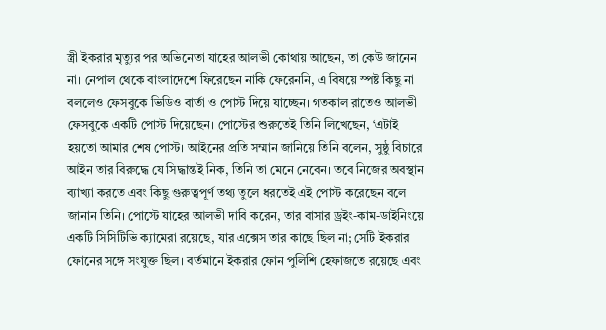স্ত্রী ইকরার মৃত্যুর পর অভিনেতা যাহের আলভী কোথায় আছেন, তা কেউ জানেন না। নেপাল থেকে বাংলাদেশে ফিরেছেন নাকি ফেরেননি, এ বিষয়ে স্পষ্ট কিছু না বললেও ফেসবুকে ভিডিও বার্তা ও পোস্ট দিয়ে যাচ্ছেন। গতকাল রাতেও আলভী ফেসবুকে একটি পোস্ট দিয়েছেন। পোস্টের শুরুতেই তিনি লিখেছেন, ‘এটাই হয়তো আমার শেষ পোস্ট। আইনের প্রতি সম্মান জানিয়ে তিনি বলেন, সুষ্ঠু বিচারে আইন তার বিরুদ্ধে যে সিদ্ধান্তই নিক, তিনি তা মেনে নেবেন। তবে নিজের অবস্থান ব্যাখ্যা করতে এবং কিছু গুরুত্বপূর্ণ তথ্য তুলে ধরতেই এই পোস্ট করেছেন বলে জানান তিনি। পোস্টে যাহের আলভী দাবি করেন, তার বাসার ড্রইং-কাম-ডাইনিংয়ে একটি সিসিটিভি ক্যামেরা রয়েছে, যার এক্সেস তার কাছে ছিল না; সেটি ইকরার ফোনের সঙ্গে সংযুক্ত ছিল। বর্তমানে ইকরার ফোন পুলিশি হেফাজতে রয়েছে এবং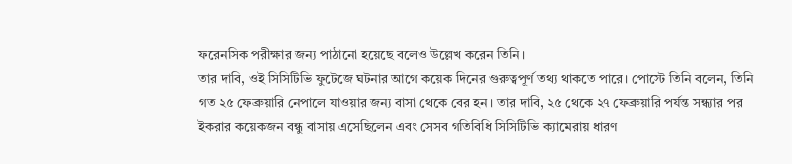ফরেনসিক পরীক্ষার জন্য পাঠানো হয়েছে বলেও উল্লেখ করেন তিনি।
তার দাবি, ওই সিসিটিভি ফুটেজে ঘটনার আগে কয়েক দিনের গুরুত্বপূর্ণ তথ্য থাকতে পারে। পোস্টে তিনি বলেন, তিনি গত ২৫ ফেব্রুয়ারি নেপালে যাওয়ার জন্য বাসা থেকে বের হন। তার দাবি, ২৫ থেকে ২৭ ফেব্রুয়ারি পর্যন্ত সন্ধ্যার পর ইকরার কয়েকজন বন্ধু বাসায় এসেছিলেন এবং সেসব গতিবিধি সিসিটিভি ক্যামেরায় ধারণ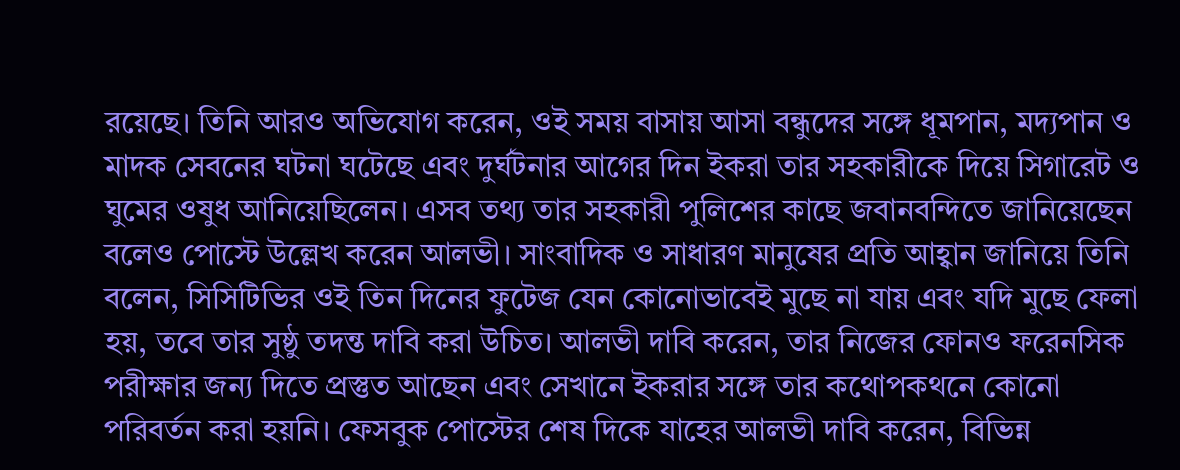রয়েছে। তিনি আরও অভিযোগ করেন, ওই সময় বাসায় আসা বন্ধুদের সঙ্গে ধূমপান, মদ্যপান ও মাদক সেবনের ঘটনা ঘটেছে এবং দুর্ঘটনার আগের দিন ইকরা তার সহকারীকে দিয়ে সিগারেট ও ঘুমের ওষুধ আনিয়েছিলেন। এসব তথ্য তার সহকারী পুলিশের কাছে জবানবন্দিতে জানিয়েছেন বলেও পোস্টে উল্লেখ করেন আলভী। সাংবাদিক ও সাধারণ মানুষের প্রতি আহ্বান জানিয়ে তিনি বলেন, সিসিটিভির ওই তিন দিনের ফুটেজ যেন কোনোভাবেই মুছে না যায় এবং যদি মুছে ফেলা হয়, তবে তার সুষ্ঠু তদন্ত দাবি করা উচিত। আলভী দাবি করেন, তার নিজের ফোনও ফরেনসিক পরীক্ষার জন্য দিতে প্রস্তুত আছেন এবং সেখানে ইকরার সঙ্গে তার কথোপকথনে কোনো পরিবর্তন করা হয়নি। ফেসবুক পোস্টের শেষ দিকে যাহের আলভী দাবি করেন, বিভিন্ন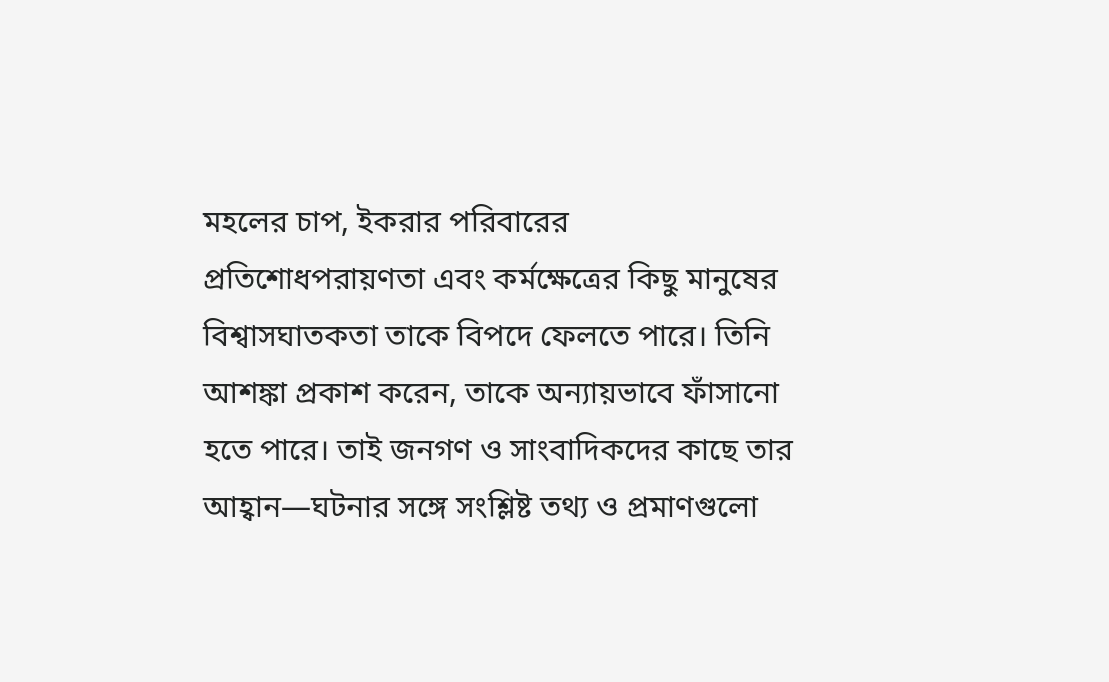মহলের চাপ, ইকরার পরিবারের প্রতিশোধপরায়ণতা এবং কর্মক্ষেত্রের কিছু মানুষের বিশ্বাসঘাতকতা তাকে বিপদে ফেলতে পারে। তিনি আশঙ্কা প্রকাশ করেন, তাকে অন্যায়ভাবে ফাঁসানো হতে পারে। তাই জনগণ ও সাংবাদিকদের কাছে তার আহ্বান—ঘটনার সঙ্গে সংশ্লিষ্ট তথ্য ও প্রমাণগুলো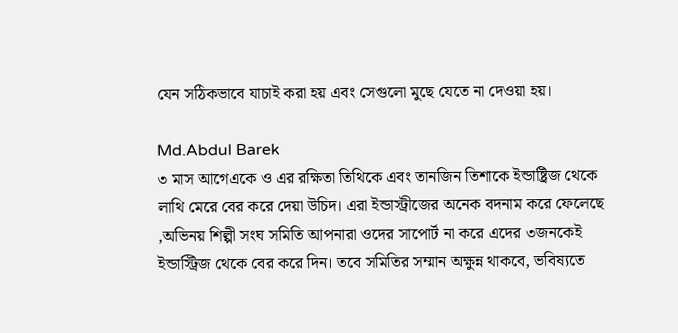যেন সঠিকভাবে যাচাই করা হয় এবং সেগুলো মুছে যেতে না দেওয়া হয়।

Md.Abdul Barek
৩ মাস আগেএকে ও এর রক্ষিতা তিথিকে এবং তানজিন তিশাকে ইন্ডাষ্ট্রিজ থেকে লাথি মেরে বের করে দেয়া উচিদ। এরা ইন্ডাস্ট্রীজের অনেক বদনাম করে ফেলেছে ,অভিনয় শিল্পী সংঘ সমিতি আপনারা ওদের সাপোর্ট না করে এদের ৩জনকেই ইন্ডাস্ট্রিজ থেকে বের করে দিন। তবে সমিতির সম্মান অক্ষুন্ন থাকবে, ভবিষ্যতে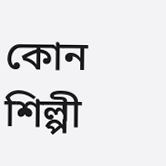কোন শিল্পী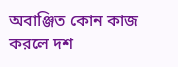অবাঞ্জিত কোন কাজ করলে দশ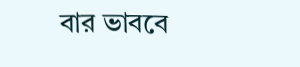বার ভাববে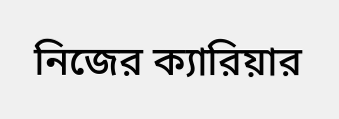নিজের ক্যারিয়ার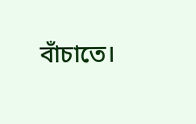বাঁচাতে।